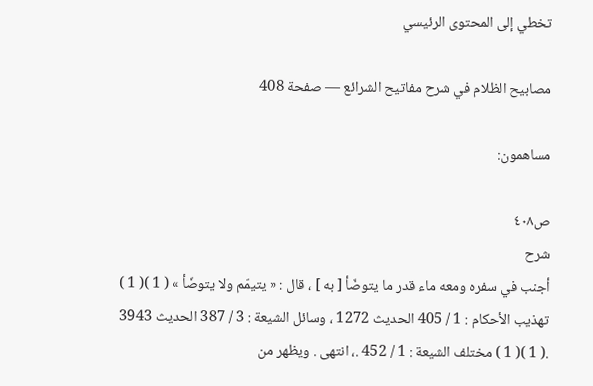تخطي إلى المحتوى الرئيسي

مصابيح الظلام في شرح مفاتيح الشرائع — صفحة 408

مساهمون:

ص٤٠٨
شرح
أجنب في سفره ومعه ماء قدر ما يتوضّأ [ به ] ، قال : « يتيمّم ولا يتوضّأ » ( 1 )( 1 ) تهذيب الأحكام : 1 / 405 الحديث 1272 ، وسائل الشيعة : 3 / 387 الحديث 3943 .( 1 )( 1 ) مختلف الشيعة : 1 / 452 .، انتهى . ويظهر من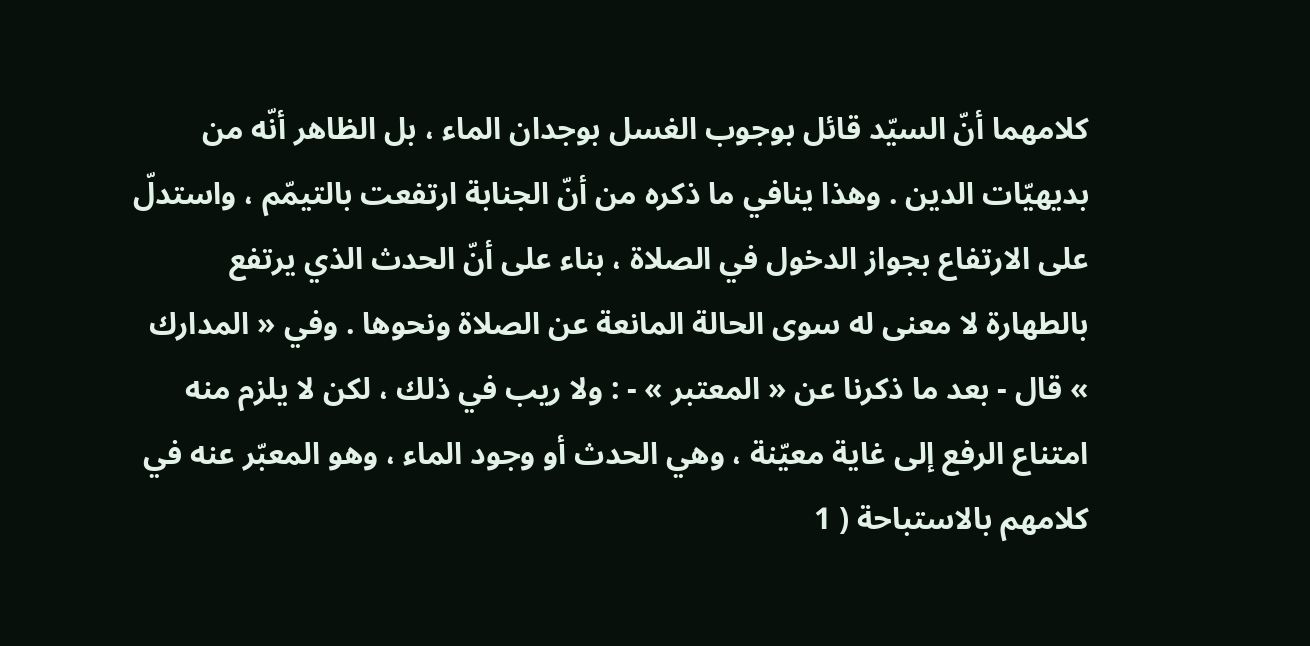كلامهما أنّ السيّد قائل بوجوب الغسل بوجدان الماء ، بل الظاهر أنّه من بديهيّات الدين . وهذا ينافي ما ذكره من أنّ الجنابة ارتفعت بالتيمّم ، واستدلّ على الارتفاع بجواز الدخول في الصلاة ، بناء على أنّ الحدث الذي يرتفع بالطهارة لا معنى له سوى الحالة المانعة عن الصلاة ونحوها . وفي « المدارك » قال - بعد ما ذكرنا عن « المعتبر » - : ولا ريب في ذلك ، لكن لا يلزم منه امتناع الرفع إلى غاية معيّنة ، وهي الحدث أو وجود الماء ، وهو المعبّر عنه في كلامهم بالاستباحة ( 1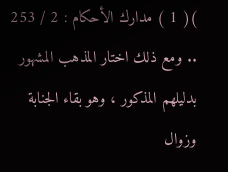)( 1 ) مدارك الأحكام : 2 / 253 .. ومع ذلك اختار المذهب المشهور بدليلهم المذكور ، وهو بقاء الجنابة وزوال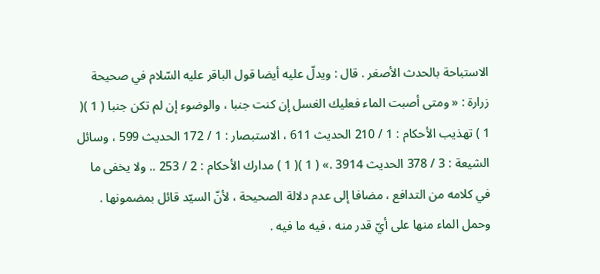الاستباحة بالحدث الأصغر . قال : ويدلّ عليه أيضا قول الباقر عليه السّلام في صحيحة زرارة : « ومتى أصبت الماء فعليك الغسل إن كنت جنبا ، والوضوء إن لم تكن جنبا ( 1 )( 1 ) تهذيب الأحكام : 1 / 210 الحديث 611 ، الاستبصار : 1 / 172 الحديث 599 ، وسائل الشيعة : 3 / 378 الحديث 3914 .» ( 1 )( 1 ) مدارك الأحكام : 2 / 253 .. ولا يخفى ما في كلامه من التدافع ، مضافا إلى عدم دلالة الصحيحة ، لأنّ السيّد قائل بمضمونها . وحمل الماء منها على أيّ قدر منه ، فيه ما فيه .